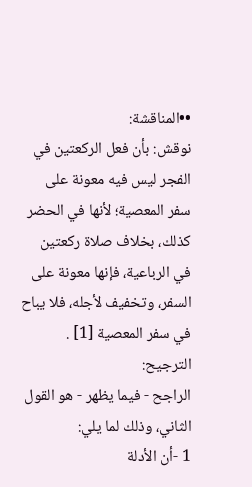••المناقشة:
نوقش: بأن فعل الركعتين في الفجر ليس فيه معونة على سفر المعصية؛ لأنها في الحضر كذلك، بخلاف صلاة ركعتين في الرباعية، فإنها معونة على السفر، وتخفيف لأجله، فلا يباح في سفر المعصية [1] .
الترجيح:
الراجح - فيما يظهر - هو القول الثاني، وذلك لما يلي:
1 -أن الأدلة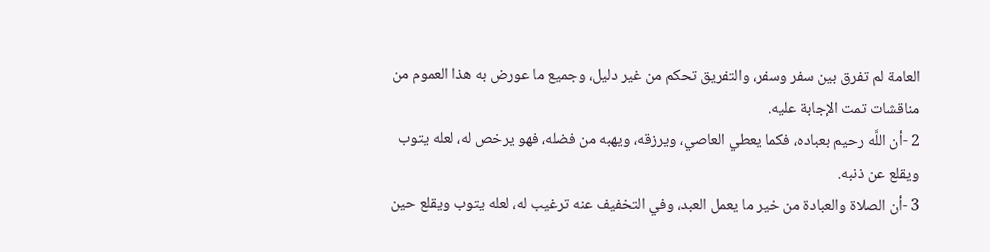العامة لم تفرق بين سفر وسفر، والتفريق تحكم من غير دليل، وجميع ما عورض به هذا العموم من مناقشات تمت الإجابة عليه.
2 -أن اللَّه رحيم بعباده، فكما يعطي العاصي، ويرزقه، ويهبه من فضله، فهو يرخص له، لعله يتوب ويقلع عن ذنبه.
3 -أن الصلاة والعبادة من خير ما يعمل العبد، وفي التخفيف عنه ترغيب له، لعله يتوب ويقلع حين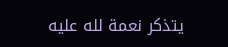يتذكر نعمة لله عليه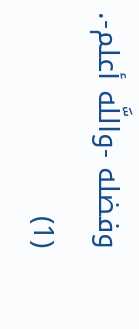وفضله -واللَّه أعلم-.
(1)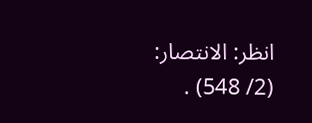انظر: الانتصار: (2/ 548) .